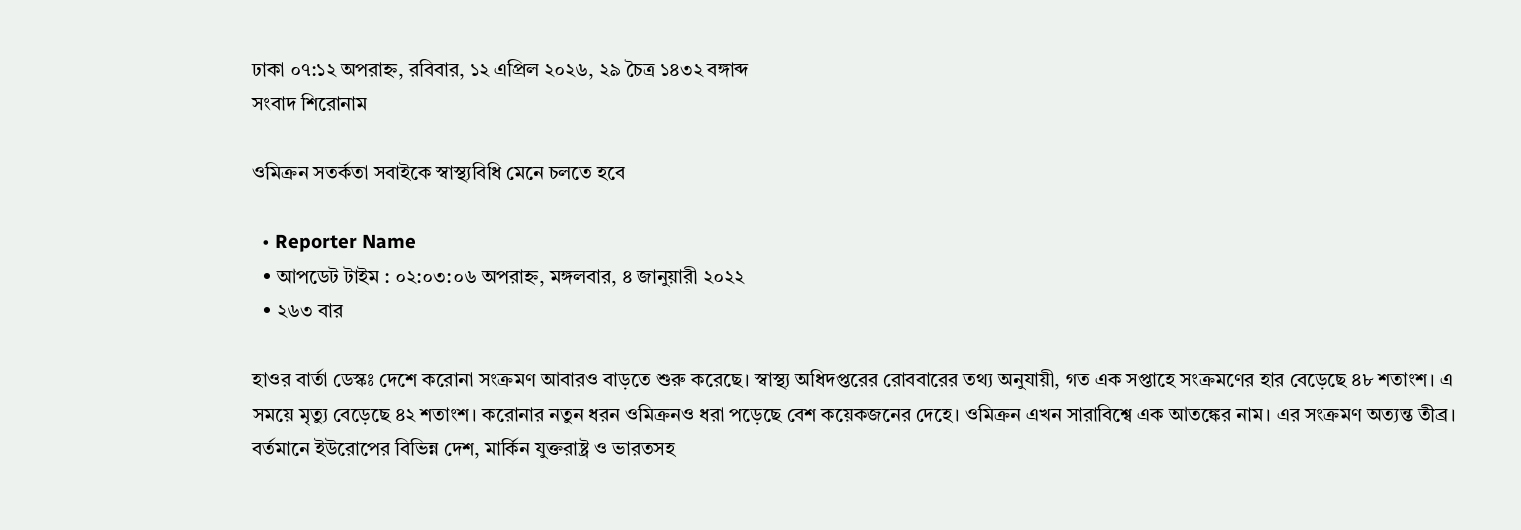ঢাকা ০৭:১২ অপরাহ্ন, রবিবার, ১২ এপ্রিল ২০২৬, ২৯ চৈত্র ১৪৩২ বঙ্গাব্দ
সংবাদ শিরোনাম

ওমিক্রন সতর্কতা সবাইকে স্বাস্থ্যবিধি মেনে চলতে হবে

  • Reporter Name
  • আপডেট টাইম : ০২:০৩:০৬ অপরাহ্ন, মঙ্গলবার, ৪ জানুয়ারী ২০২২
  • ২৬৩ বার

হাওর বার্তা ডেস্কঃ দেশে করোনা সংক্রমণ আবারও বাড়তে শুরু করেছে। স্বাস্থ্য অধিদপ্তরের রোববারের তথ্য অনুযায়ী, গত এক সপ্তাহে সংক্রমণের হার বেড়েছে ৪৮ শতাংশ। এ সময়ে মৃত্যু বেড়েছে ৪২ শতাংশ। করোনার নতুন ধরন ওমিক্রনও ধরা পড়েছে বেশ কয়েকজনের দেহে। ওমিক্রন এখন সারাবিশ্বে এক আতঙ্কের নাম। এর সংক্রমণ অত্যন্ত তীব্র। বর্তমানে ইউরোপের বিভিন্ন দেশ, মার্কিন যুক্তরাষ্ট্র ও ভারতসহ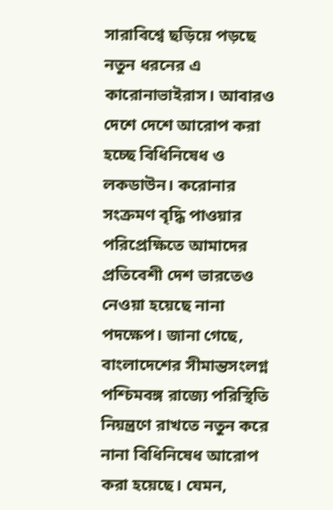সারাবিশ্বে ছড়িয়ে পড়ছে নতুন ধরনের এ কারোনাভাইরাস। আবারও দেশে দেশে আরোপ করা হচ্ছে বিধিনিষেধ ও লকডাউন। করোনার সংক্রমণ বৃদ্ধি পাওয়ার পরিপ্রেক্ষিতে আমাদের প্রতিবেশী দেশ ভারতেও নেওয়া হয়েছে নানা পদক্ষেপ। জানা গেছে, বাংলাদেশের সীমান্তসংলগ্ন পশ্চিমবঙ্গ রাজ্যে পরিস্থিতি নিয়ন্ত্রণে রাখতে নতুন করে নানা বিধিনিষেধ আরোপ করা হয়েছে। যেমন,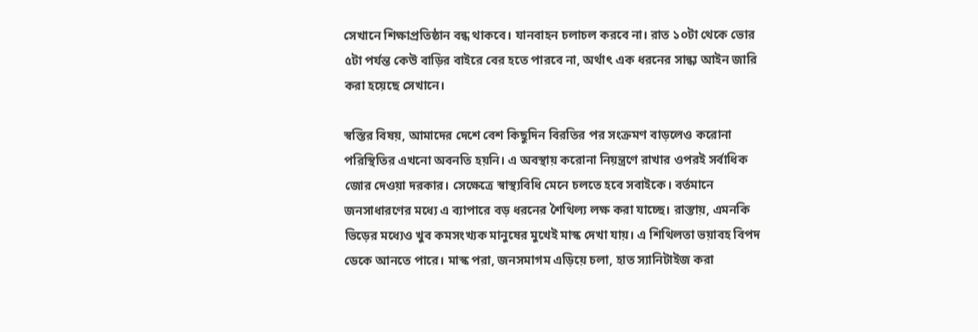সেখানে শিক্ষাপ্রতিষ্ঠান বন্ধ থাকবে। যানবাহন চলাচল করবে না। রাত ১০টা থেকে ভোর ৫টা পর্যন্ত কেউ বাড়ির বাইরে বের হতে পারবে না, অর্থাৎ এক ধরনের সান্ধ্য আইন জারি করা হয়েছে সেখানে।

স্বস্তির বিষয়, আমাদের দেশে বেশ কিছুদিন বিরতির পর সংক্রমণ বাড়লেও করোনা পরিস্থিতির এখনো অবনতি হয়নি। এ অবস্থায় করোনা নিয়ন্ত্রণে রাখার ওপরই সর্বাধিক জোর দেওয়া দরকার। সেক্ষেত্রে স্বাস্থ্যবিধি মেনে চলতে হবে সবাইকে। বর্তমানে জনসাধারণের মধ্যে এ ব্যাপারে বড় ধরনের শৈথিল্য লক্ষ করা যাচ্ছে। রাস্তায়, এমনকি ভিড়ের মধ্যেও খুব কমসংখ্যক মানুষের মুখেই মাস্ক দেখা যায়। এ শিথিলতা ভয়াবহ বিপদ ডেকে আনতে পারে। মাস্ক পরা, জনসমাগম এড়িয়ে চলা, হাত স্যানিটাইজ করা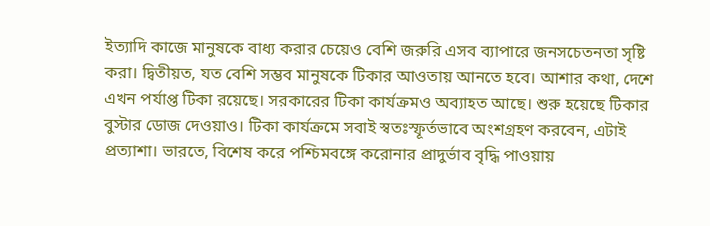ইত্যাদি কাজে মানুষকে বাধ্য করার চেয়েও বেশি জরুরি এসব ব্যাপারে জনসচেতনতা সৃষ্টি করা। দ্বিতীয়ত, যত বেশি সম্ভব মানুষকে টিকার আওতায় আনতে হবে। আশার কথা, দেশে এখন পর্যাপ্ত টিকা রয়েছে। সরকারের টিকা কার্যক্রমও অব্যাহত আছে। শুরু হয়েছে টিকার বুস্টার ডোজ দেওয়াও। টিকা কার্যক্রমে সবাই স্বতঃস্ফূর্তভাবে অংশগ্রহণ করবেন, এটাই প্রত্যাশা। ভারতে, বিশেষ করে পশ্চিমবঙ্গে করোনার প্রাদুর্ভাব বৃদ্ধি পাওয়ায়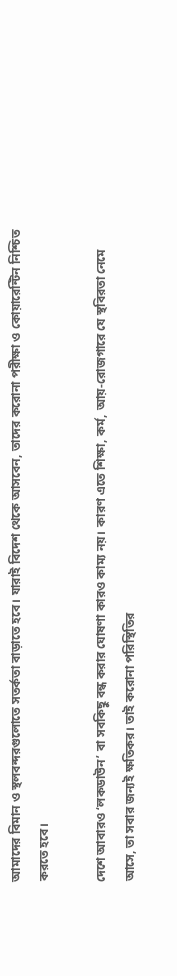আমাদের বিমান ও স্থলবন্দরগুলোতে সতর্কতা বাড়াতে হবে। যারাই বিদেশ থেকে আসবেন, তাদের করোনা পরীক্ষা ও কোয়ারেন্টিন নিশ্চিত করতে হবে।

দেশে আবারও ‘লকডাউন’ বা সবকিছু বন্ধ করার ঘোষণা কারও কাম্য নয়। কারণ এতে শিক্ষা, কর্ম, আয়-রোজগারে যে স্থবিরতা নেমে আসে, তা সবার জন্যই ক্ষতিকর। তাই করোনা পরিস্থিতির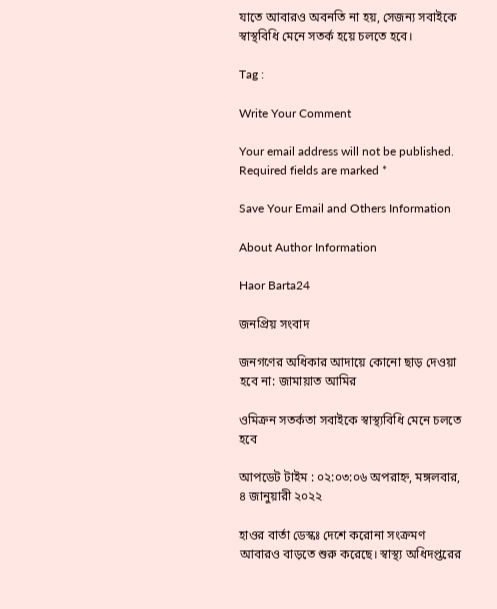যাতে আবারও অবনতি না হয়, সেজন্য সবাইকে স্বাস্থবিধি মেনে সতর্ক হয়ে চলতে হবে।

Tag :

Write Your Comment

Your email address will not be published. Required fields are marked *

Save Your Email and Others Information

About Author Information

Haor Barta24

জনপ্রিয় সংবাদ

জনগণের অধিকার আদায়ে কোনো ছাড় দেওয়া হবে না: জামায়াত আমির

ওমিক্রন সতর্কতা সবাইকে স্বাস্থ্যবিধি মেনে চলতে হবে

আপডেট টাইম : ০২:০৩:০৬ অপরাহ্ন, মঙ্গলবার, ৪ জানুয়ারী ২০২২

হাওর বার্তা ডেস্কঃ দেশে করোনা সংক্রমণ আবারও বাড়তে শুরু করেছে। স্বাস্থ্য অধিদপ্তরের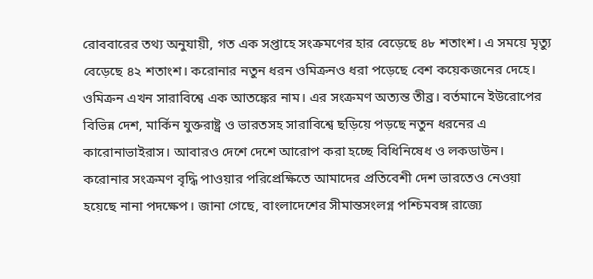রোববারের তথ্য অনুযায়ী, গত এক সপ্তাহে সংক্রমণের হার বেড়েছে ৪৮ শতাংশ। এ সময়ে মৃত্যু বেড়েছে ৪২ শতাংশ। করোনার নতুন ধরন ওমিক্রনও ধরা পড়েছে বেশ কয়েকজনের দেহে। ওমিক্রন এখন সারাবিশ্বে এক আতঙ্কের নাম। এর সংক্রমণ অত্যন্ত তীব্র। বর্তমানে ইউরোপের বিভিন্ন দেশ, মার্কিন যুক্তরাষ্ট্র ও ভারতসহ সারাবিশ্বে ছড়িয়ে পড়ছে নতুন ধরনের এ কারোনাভাইরাস। আবারও দেশে দেশে আরোপ করা হচ্ছে বিধিনিষেধ ও লকডাউন। করোনার সংক্রমণ বৃদ্ধি পাওয়ার পরিপ্রেক্ষিতে আমাদের প্রতিবেশী দেশ ভারতেও নেওয়া হয়েছে নানা পদক্ষেপ। জানা গেছে, বাংলাদেশের সীমান্তসংলগ্ন পশ্চিমবঙ্গ রাজ্যে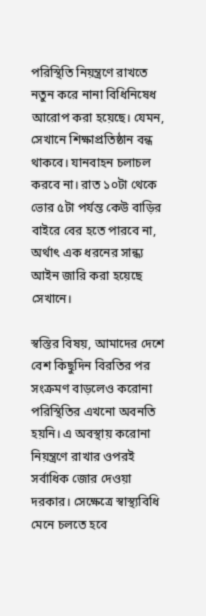পরিস্থিতি নিয়ন্ত্রণে রাখতে নতুন করে নানা বিধিনিষেধ আরোপ করা হয়েছে। যেমন, সেখানে শিক্ষাপ্রতিষ্ঠান বন্ধ থাকবে। যানবাহন চলাচল করবে না। রাত ১০টা থেকে ভোর ৫টা পর্যন্ত কেউ বাড়ির বাইরে বের হতে পারবে না, অর্থাৎ এক ধরনের সান্ধ্য আইন জারি করা হয়েছে সেখানে।

স্বস্তির বিষয়, আমাদের দেশে বেশ কিছুদিন বিরতির পর সংক্রমণ বাড়লেও করোনা পরিস্থিতির এখনো অবনতি হয়নি। এ অবস্থায় করোনা নিয়ন্ত্রণে রাখার ওপরই সর্বাধিক জোর দেওয়া দরকার। সেক্ষেত্রে স্বাস্থ্যবিধি মেনে চলতে হবে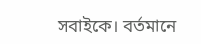সবাইকে। বর্তমানে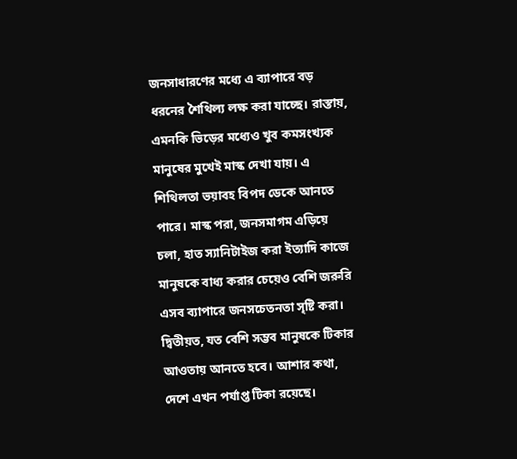জনসাধারণের মধ্যে এ ব্যাপারে বড় ধরনের শৈথিল্য লক্ষ করা যাচ্ছে। রাস্তায়, এমনকি ভিড়ের মধ্যেও খুব কমসংখ্যক মানুষের মুখেই মাস্ক দেখা যায়। এ শিথিলতা ভয়াবহ বিপদ ডেকে আনতে পারে। মাস্ক পরা, জনসমাগম এড়িয়ে চলা, হাত স্যানিটাইজ করা ইত্যাদি কাজে মানুষকে বাধ্য করার চেয়েও বেশি জরুরি এসব ব্যাপারে জনসচেতনতা সৃষ্টি করা। দ্বিতীয়ত, যত বেশি সম্ভব মানুষকে টিকার আওতায় আনতে হবে। আশার কথা, দেশে এখন পর্যাপ্ত টিকা রয়েছে।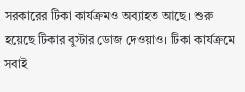সরকারের টিকা কার্যক্রমও অব্যাহত আছে। শুরু হয়েছে টিকার বুস্টার ডোজ দেওয়াও। টিকা কার্যক্রমে সবাই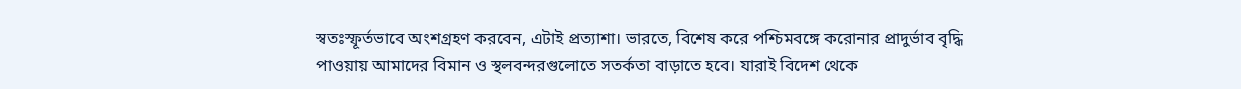স্বতঃস্ফূর্তভাবে অংশগ্রহণ করবেন, এটাই প্রত্যাশা। ভারতে, বিশেষ করে পশ্চিমবঙ্গে করোনার প্রাদুর্ভাব বৃদ্ধি পাওয়ায় আমাদের বিমান ও স্থলবন্দরগুলোতে সতর্কতা বাড়াতে হবে। যারাই বিদেশ থেকে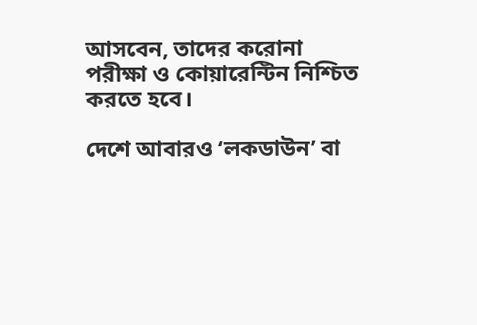আসবেন, তাদের করোনা পরীক্ষা ও কোয়ারেন্টিন নিশ্চিত করতে হবে।

দেশে আবারও ‘লকডাউন’ বা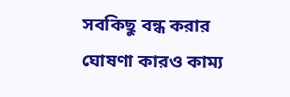সবকিছু বন্ধ করার ঘোষণা কারও কাম্য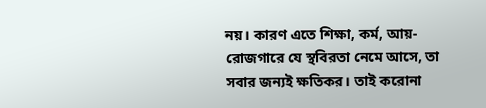নয়। কারণ এতে শিক্ষা, কর্ম, আয়-রোজগারে যে স্থবিরতা নেমে আসে, তা সবার জন্যই ক্ষতিকর। তাই করোনা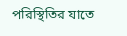পরিস্থিতির যাতে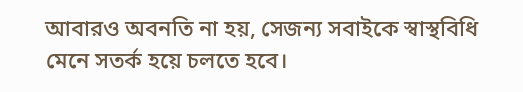আবারও অবনতি না হয়, সেজন্য সবাইকে স্বাস্থবিধি মেনে সতর্ক হয়ে চলতে হবে।